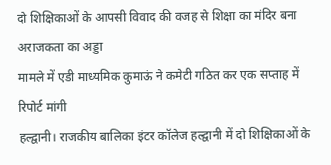दो शिक्षिकाओं के आपसी विवाद की वजह से शिक्षा का मंदिर बना अराजकता का अड्डा
मामले में एडी माध्यमिक कुमाऊं ने कमेटी गठित कर एक सप्ताह में रिपोर्ट मांगी
हल्द्वानी। राजकीय बालिका इंटर कॉलेज हल्द्वानी में दो शिक्षिकाओं के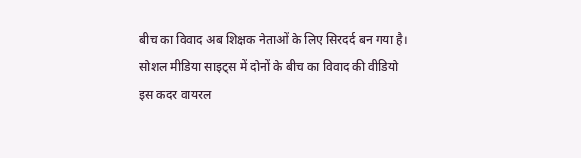बीच का विवाद अब शिक्षक नेताओं के लिए सिरदर्द बन गया है। सोशल मीडिया साइट्स में दोनों के बीच का विवाद की वीडियो इस कदर वायरल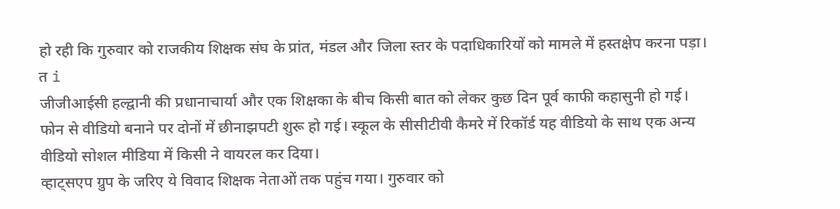हो रही कि गुरुवार को राजकीय शिक्षक संघ के प्रांत, मंडल और जिला स्तर के पदाधिकारियों को मामले में हस्तक्षेप करना पड़ा। त i
जीजीआईसी हल्द्वानी की प्रधानाचार्या और एक शिक्षका के बीच किसी बात को लेकर कुछ दिन पूर्व काफी कहासुनी हो गई। फोन से वीडियो बनाने पर दोनों में छीनाझपटी शुरू हो गई। स्कूल के सीसीटीवी कैमरे में रिकॉर्ड यह वीडियो के साथ एक अन्य वीडियो सोशल मीडिया में किसी ने वायरल कर दिया।
व्हाट्सएप ग्रुप के जरिए ये विवाद शिक्षक नेताओं तक पहुंच गया। गुरुवार को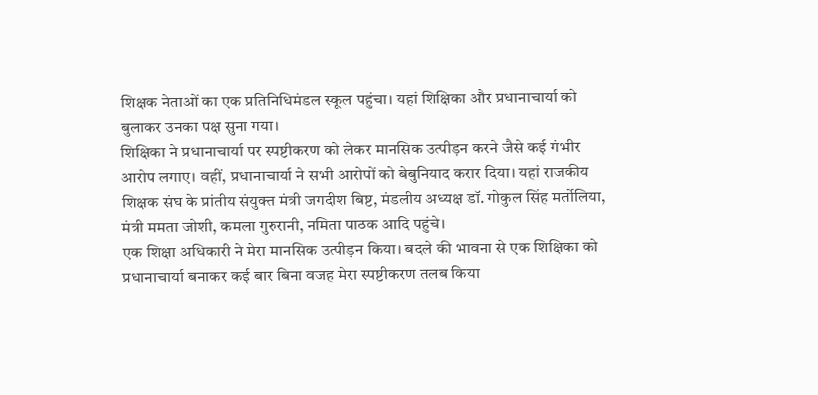शिक्षक नेताओं का एक प्रतिनिधिमंडल स्कूल पहुंचा। यहां शिक्षिका और प्रधानाचार्या को बुलाकर उनका पक्ष सुना गया।
शिक्षिका ने प्रधानाचार्या पर स्पष्टीकरण को लेकर मानसिक उत्पीड़न करने जैसे कई गंभीर आरोप लगाए। वहीं, प्रधानाचार्या ने सभी आरोपों को बेबुनियाद करार दिया। यहां राजकीय शिक्षक संघ के प्रांतीय संयुक्त मंत्री जगदीश बिष्ट, मंडलीय अध्यक्ष डॉ. गोकुल सिंह मर्तोलिया, मंत्री ममता जोशी, कमला गुरुरानी, नमिता पाठक आदि पहुंचे।
एक शिक्षा अधिकारी ने मेरा मानसिक उत्पीड़न किया। बदले की भावना से एक शिक्षिका को प्रधानाचार्या बनाकर कई बार बिना वजह मेरा स्पष्टीकरण तलब किया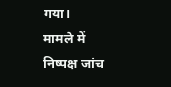गया।
मामले में निष्पक्ष जांच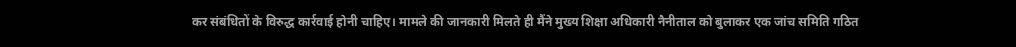कर संबंधितों के विरुद्ध कार्रवाई होनी चाहिए। मामले की जानकारी मिलते ही मैंने मुख्य शिक्षा अधिकारी नैनीताल को बुलाकर एक जांच समिति गठित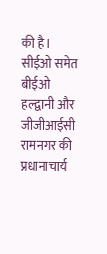की है।
सीईओ समेत बीईओ हल्द्वानी और जीजीआईसी रामनगर की प्रधानाचार्य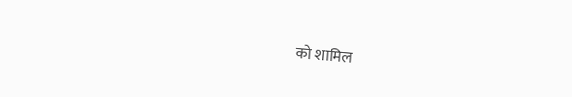को शामिल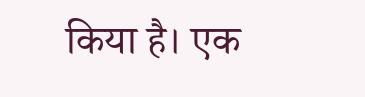किया है। एक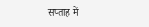सप्ताह में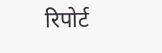रिपोर्ट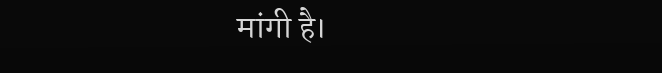मांगी है।